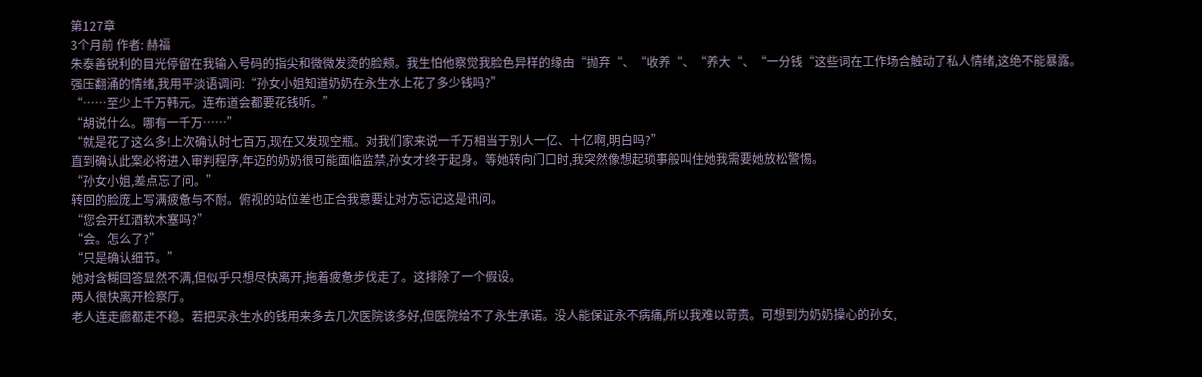第127章
3个月前 作者: 赫福
朱泰善锐利的目光停留在我输入号码的指尖和微微发烫的脸颊。我生怕他察觉我脸色异样的缘由“抛弃“、“收养“、“养大“、“一分钱“这些词在工作场合触动了私人情绪,这绝不能暴露。
强压翻涌的情绪,我用平淡语调问:“孙女小姐知道奶奶在永生水上花了多少钱吗?”
“……至少上千万韩元。连布道会都要花钱听。”
“胡说什么。哪有一千万……”
“就是花了这么多!上次确认时七百万,现在又发现空瓶。对我们家来说一千万相当于别人一亿、十亿啊,明白吗?”
直到确认此案必将进入审判程序,年迈的奶奶很可能面临监禁,孙女才终于起身。等她转向门口时,我突然像想起琐事般叫住她我需要她放松警惕。
“孙女小姐,差点忘了问。”
转回的脸庞上写满疲惫与不耐。俯视的站位差也正合我意要让对方忘记这是讯问。
“您会开红酒软木塞吗?”
“会。怎么了?”
“只是确认细节。”
她对含糊回答显然不满,但似乎只想尽快离开,拖着疲惫步伐走了。这排除了一个假设。
两人很快离开检察厅。
老人连走廊都走不稳。若把买永生水的钱用来多去几次医院该多好,但医院给不了永生承诺。没人能保证永不病痛,所以我难以苛责。可想到为奶奶操心的孙女,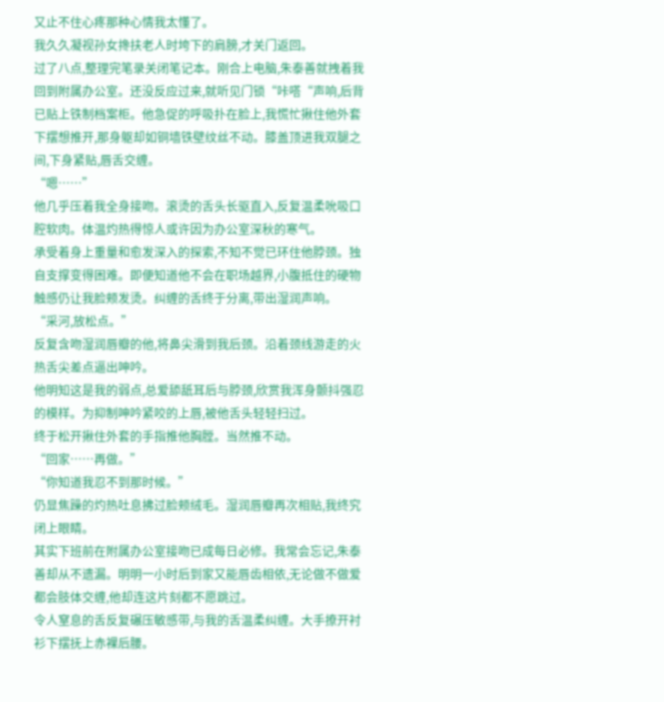又止不住心疼那种心情我太懂了。
我久久凝视孙女搀扶老人时垮下的肩膀,才关门返回。
过了八点,整理完笔录关闭笔记本。刚合上电脑,朱泰善就拽着我回到附属办公室。还没反应过来,就听见门锁“咔嗒“声响,后背已贴上铁制档案柜。他急促的呼吸扑在脸上,我慌忙揪住他外套下摆想推开,那身躯却如铜墙铁壁纹丝不动。膝盖顶进我双腿之间,下身紧贴,唇舌交缠。
“嗯……”
他几乎压着我全身接吻。滚烫的舌头长驱直入,反复温柔吮吸口腔软肉。体温灼热得惊人或许因为办公室深秋的寒气。
承受着身上重量和愈发深入的探索,不知不觉已环住他脖颈。独自支撑变得困难。即便知道他不会在职场越界,小腹抵住的硬物触感仍让我脸颊发烫。纠缠的舌终于分离,带出湿润声响。
“采河,放松点。”
反复含吻湿润唇瓣的他,将鼻尖滑到我后颈。沿着颈线游走的火热舌尖差点逼出呻吟。
他明知这是我的弱点,总爱舔舐耳后与脖颈,欣赏我浑身颤抖强忍的模样。为抑制呻吟紧咬的上唇,被他舌头轻轻扫过。
终于松开揪住外套的手指推他胸膛。当然推不动。
“回家……再做。”
“你知道我忍不到那时候。”
仍显焦躁的灼热吐息拂过脸颊绒毛。湿润唇瓣再次相贴,我终究闭上眼睛。
其实下班前在附属办公室接吻已成每日必修。我常会忘记,朱泰善却从不遗漏。明明一小时后到家又能唇齿相依,无论做不做爱都会肢体交缠,他却连这片刻都不愿跳过。
令人窒息的舌反复碾压敏感带,与我的舌温柔纠缠。大手撩开衬衫下摆抚上赤裸后腰。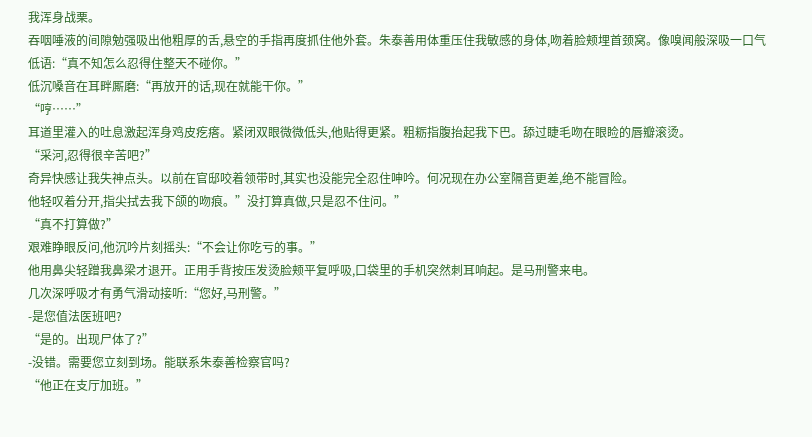我浑身战栗。
吞咽唾液的间隙勉强吸出他粗厚的舌,悬空的手指再度抓住他外套。朱泰善用体重压住我敏感的身体,吻着脸颊埋首颈窝。像嗅闻般深吸一口气低语:“真不知怎么忍得住整天不碰你。”
低沉嗓音在耳畔厮磨:“再放开的话,现在就能干你。”
“哼……”
耳道里灌入的吐息激起浑身鸡皮疙瘩。紧闭双眼微微低头,他贴得更紧。粗粝指腹抬起我下巴。舔过睫毛吻在眼睑的唇瓣滚烫。
“采河,忍得很辛苦吧?”
奇异快感让我失神点头。以前在官邸咬着领带时,其实也没能完全忍住呻吟。何况现在办公室隔音更差,绝不能冒险。
他轻叹着分开,指尖拭去我下颌的吻痕。”没打算真做,只是忍不住问。”
“真不打算做?”
艰难睁眼反问,他沉吟片刻摇头:“不会让你吃亏的事。”
他用鼻尖轻蹭我鼻梁才退开。正用手背按压发烫脸颊平复呼吸,口袋里的手机突然刺耳响起。是马刑警来电。
几次深呼吸才有勇气滑动接听:“您好,马刑警。”
-是您值法医班吧?
“是的。出现尸体了?”
-没错。需要您立刻到场。能联系朱泰善检察官吗?
“他正在支厅加班。”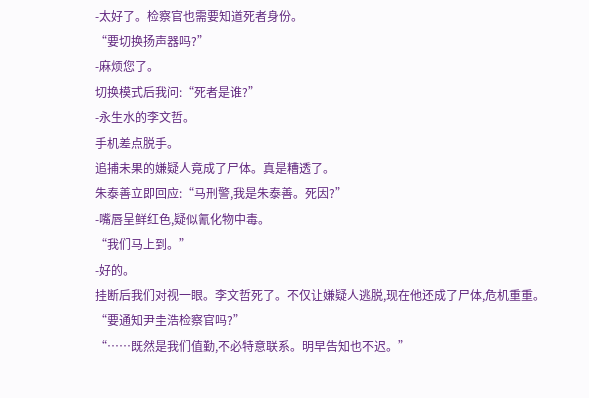-太好了。检察官也需要知道死者身份。
“要切换扬声器吗?”
-麻烦您了。
切换模式后我问:“死者是谁?”
-永生水的李文哲。
手机差点脱手。
追捕未果的嫌疑人竟成了尸体。真是糟透了。
朱泰善立即回应:“马刑警,我是朱泰善。死因?”
-嘴唇呈鲜红色,疑似氰化物中毒。
“我们马上到。”
-好的。
挂断后我们对视一眼。李文哲死了。不仅让嫌疑人逃脱,现在他还成了尸体,危机重重。
“要通知尹圭浩检察官吗?”
“……既然是我们值勤,不必特意联系。明早告知也不迟。”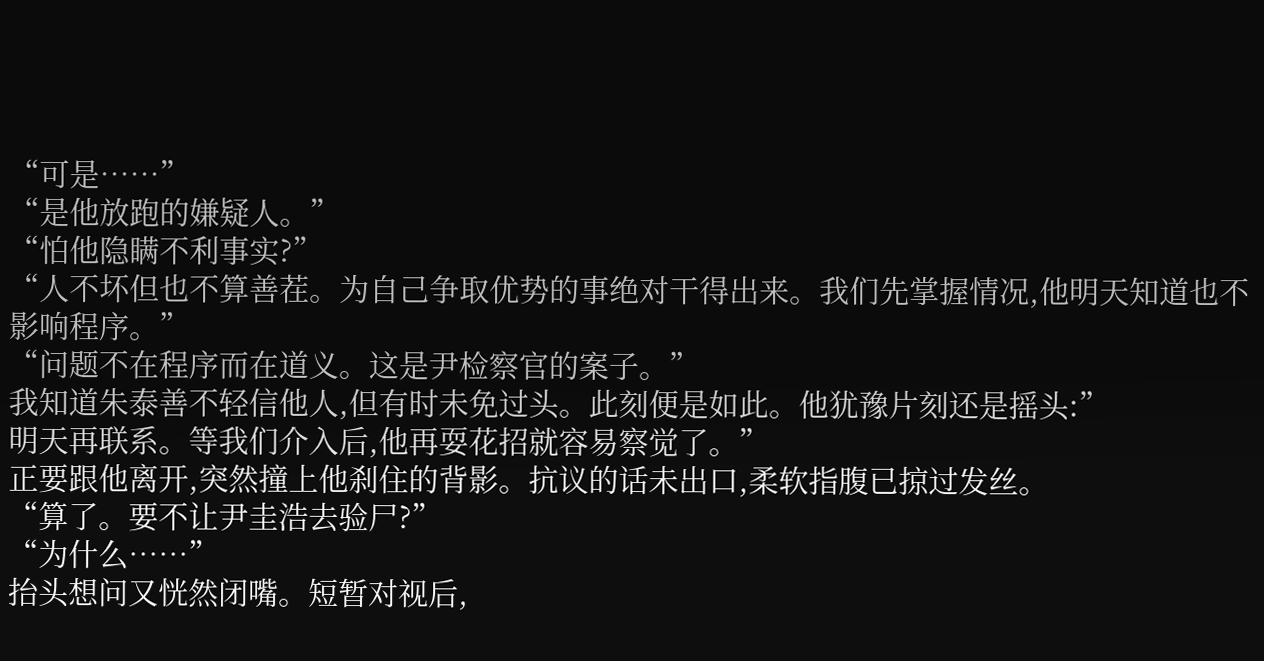“可是……”
“是他放跑的嫌疑人。”
“怕他隐瞒不利事实?”
“人不坏但也不算善茬。为自己争取优势的事绝对干得出来。我们先掌握情况,他明天知道也不影响程序。”
“问题不在程序而在道义。这是尹检察官的案子。”
我知道朱泰善不轻信他人,但有时未免过头。此刻便是如此。他犹豫片刻还是摇头:”
明天再联系。等我们介入后,他再耍花招就容易察觉了。”
正要跟他离开,突然撞上他刹住的背影。抗议的话未出口,柔软指腹已掠过发丝。
“算了。要不让尹圭浩去验尸?”
“为什么……”
抬头想问又恍然闭嘴。短暂对视后,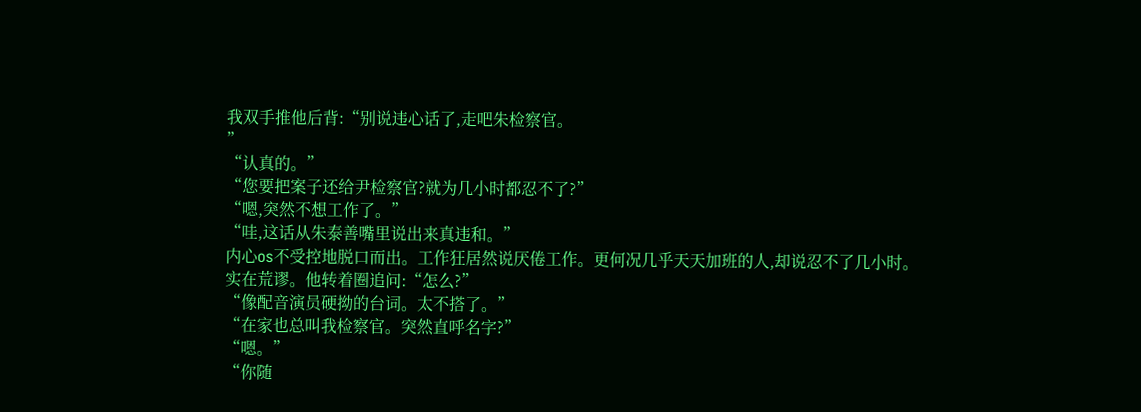我双手推他后背:“别说违心话了,走吧朱检察官。
”
“认真的。”
“您要把案子还给尹检察官?就为几小时都忍不了?”
“嗯,突然不想工作了。”
“哇,这话从朱泰善嘴里说出来真违和。”
内心os不受控地脱口而出。工作狂居然说厌倦工作。更何况几乎天天加班的人,却说忍不了几小时。
实在荒谬。他转着圈追问:“怎么?”
“像配音演员硬拗的台词。太不搭了。”
“在家也总叫我检察官。突然直呼名字?”
“嗯。”
“你随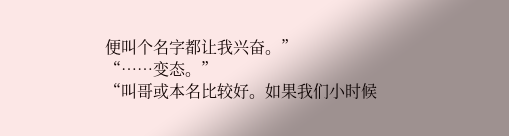便叫个名字都让我兴奋。”
“……变态。”
“叫哥或本名比较好。如果我们小时候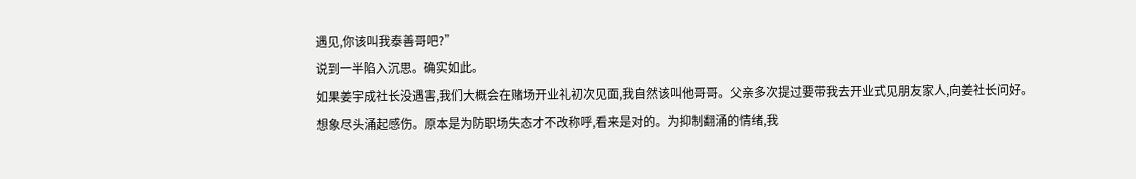遇见,你该叫我泰善哥吧?”
说到一半陷入沉思。确实如此。
如果姜宇成社长没遇害,我们大概会在赌场开业礼初次见面,我自然该叫他哥哥。父亲多次提过要带我去开业式见朋友家人,向姜社长问好。
想象尽头涌起感伤。原本是为防职场失态才不改称呼,看来是对的。为抑制翻涌的情绪,我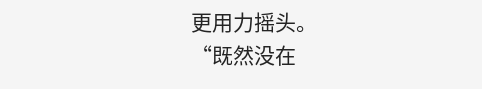更用力摇头。
“既然没在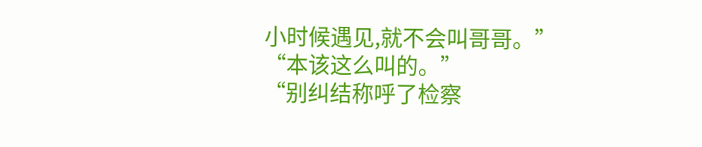小时候遇见,就不会叫哥哥。”
“本该这么叫的。”
“别纠结称呼了检察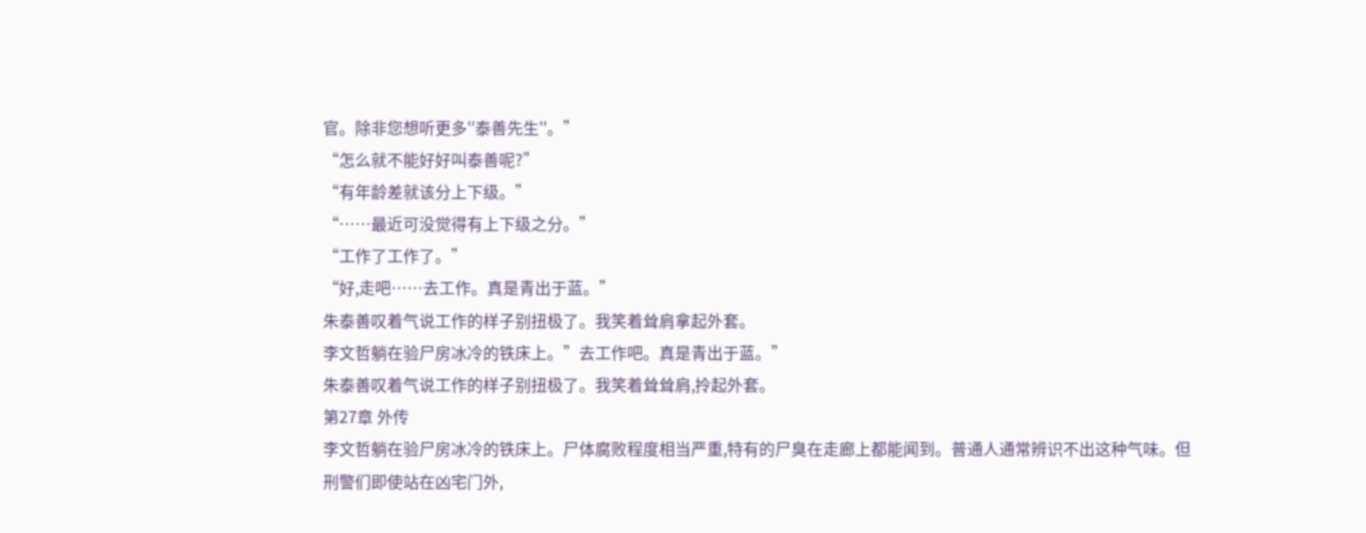官。除非您想听更多''泰善先生''。”
“怎么就不能好好叫泰善呢?”
“有年龄差就该分上下级。”
“……最近可没觉得有上下级之分。”
“工作了工作了。”
“好,走吧……去工作。真是青出于蓝。”
朱泰善叹着气说工作的样子别扭极了。我笑着耸肩拿起外套。
李文哲躺在验尸房冰冷的铁床上。”去工作吧。真是青出于蓝。”
朱泰善叹着气说工作的样子别扭极了。我笑着耸耸肩,拎起外套。
第27章 外传
李文哲躺在验尸房冰冷的铁床上。尸体腐败程度相当严重,特有的尸臭在走廊上都能闻到。普通人通常辨识不出这种气味。但刑警们即使站在凶宅门外,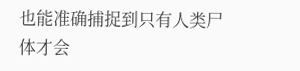也能准确捕捉到只有人类尸体才会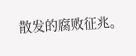散发的腐败征兆。